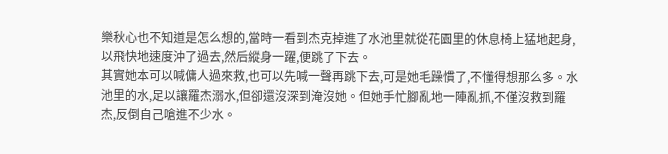樂秋心也不知道是怎么想的,當時一看到杰克掉進了水池里就從花園里的休息椅上猛地起身,以飛快地速度沖了過去,然后縱身一躍,便跳了下去。
其實她本可以喊傭人過來救,也可以先喊一聲再跳下去,可是她毛躁慣了,不懂得想那么多。水池里的水,足以讓羅杰溺水,但卻還沒深到淹沒她。但她手忙腳亂地一陣亂抓,不僅沒救到羅杰,反倒自己嗆進不少水。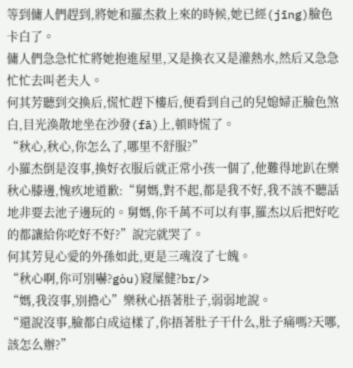等到傭人們趕到,將她和羅杰救上來的時候,她已經(jīng)臉色卡白了。
傭人們急急忙忙將她抱進屋里,又是換衣又是灌熱水,然后又急急忙忙去叫老夫人。
何其芳聽到交換后,慌忙趕下樓后,便看到自己的兒媳婦正臉色煞白,目光渙散地坐在沙發(fā)上,頓時慌了。
“秋心,秋心,你怎么了,哪里不舒服?”
小羅杰倒是沒事,換好衣服后就正常小孩一個了,他難得地趴在樂秋心膝邊,愧疚地道歉:“舅媽,對不起,都是我不好,我不該不聽話地非要去池子邊玩的。舅媽,你千萬不可以有事,羅杰以后把好吃的都讓給你吃好不好?”說完就哭了。
何其芳見心愛的外孫如此,更是三魂沒了七魄。
“秋心啊,你可別嚇?gòu)寢屟健?br/>
“媽,我沒事,別擔心”樂秋心捂著肚子,弱弱地說。
“還說沒事,臉都白成這樣了,你捂著肚子干什么,肚子痛嗎?天哪,該怎么辦?”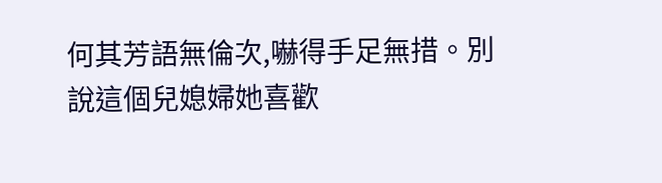何其芳語無倫次,嚇得手足無措。別說這個兒媳婦她喜歡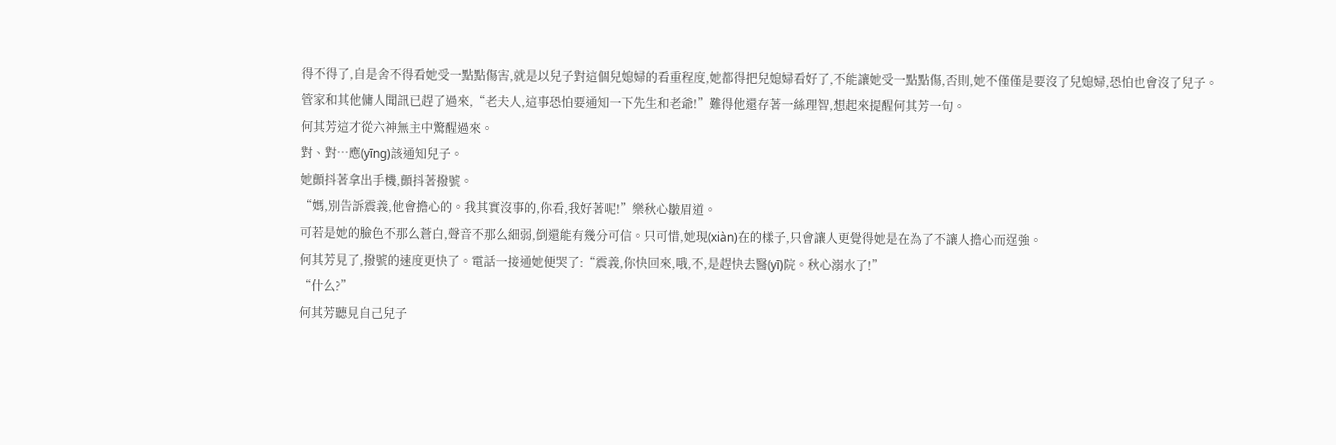得不得了,自是舍不得看她受一點點傷害,就是以兒子對這個兒媳婦的看重程度,她都得把兒媳婦看好了,不能讓她受一點點傷,否則,她不僅僅是要沒了兒媳婦,恐怕也會沒了兒子。
管家和其他傭人聞訊已趕了過來,“老夫人,這事恐怕要通知一下先生和老爺!”難得他還存著一絲理智,想起來提醒何其芳一句。
何其芳這才從六神無主中驚醒過來。
對、對…應(yīng)該通知兒子。
她顫抖著拿出手機,顫抖著撥號。
“媽,別告訴震義,他會擔心的。我其實沒事的,你看,我好著呢!”樂秋心皺眉道。
可若是她的臉色不那么蒼白,聲音不那么細弱,倒還能有幾分可信。只可惜,她現(xiàn)在的樣子,只會讓人更覺得她是在為了不讓人擔心而逞強。
何其芳見了,撥號的速度更快了。電話一接通她便哭了:“震義,你快回來,哦,不,是趕快去醫(yī)院。秋心溺水了!”
“什么?”
何其芳聽見自己兒子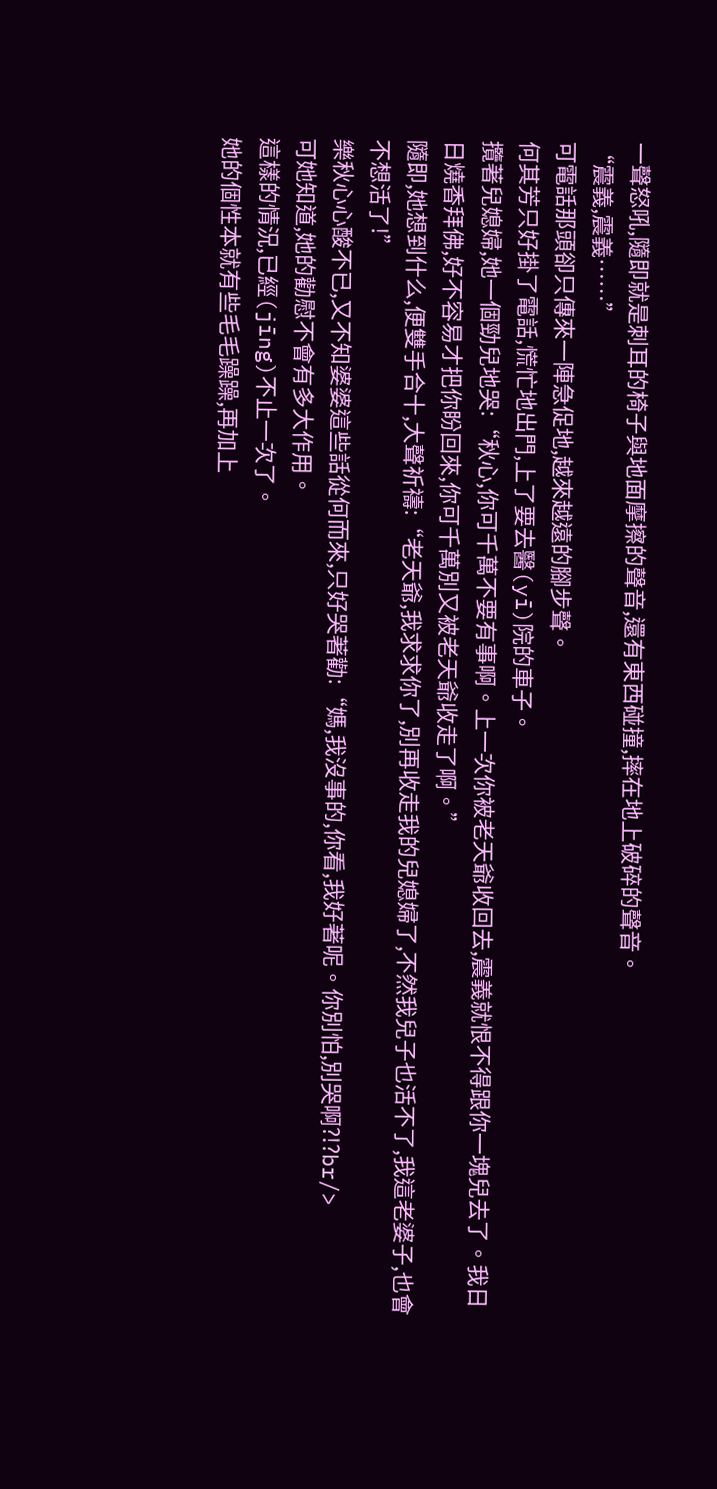一聲怒吼,隨即就是刺耳的椅子與地面摩擦的聲音,還有東西碰撞,摔在地上破碎的聲音。
“震義,震義……”
可電話那頭卻只傳來一陣急促地,越來越遠的腳步聲。
何其芳只好掛了電話,慌忙地出門,上了要去醫(yī)院的車子。
攬著兒媳婦,她一個勁兒地哭:“秋心,你可千萬不要有事啊。上一次你被老天爺收回去,震義就恨不得跟你一塊兒去了。我日日燒香拜佛,好不容易才把你盼回來,你可千萬別又被老天爺收走了啊。”
隨即,她想到什么,便雙手合十,大聲祈禱:“老天爺,我求求你了,別再收走我的兒媳婦了,不然我兒子也活不了,我這老婆子,也會不想活了!”
樂秋心心酸不已,又不知婆婆這些話從何而來,只好哭著勸:“媽,我沒事的,你看,我好著呢。你別怕,別哭啊?!?br/>
可她知道,她的勸慰不會有多大作用。
這樣的情況,已經(jīng)不止一次了。
她的個性本就有些毛毛躁躁,再加上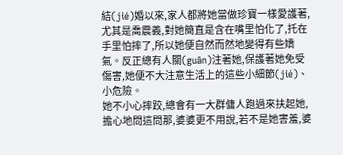結(jié)婚以來,家人都將她當做珍寶一樣愛護著,尤其是喬震義,對她簡直是含在嘴里怕化了,托在手里怕摔了,所以她便自然而然地變得有些嬌氣。反正總有人關(guān)注著她,保護著她免受傷害,她便不大注意生活上的這些小細節(jié)、小危險。
她不小心摔跤,總會有一大群傭人跑過來扶起她,擔心地問這問那,婆婆更不用說,若不是她害羞,婆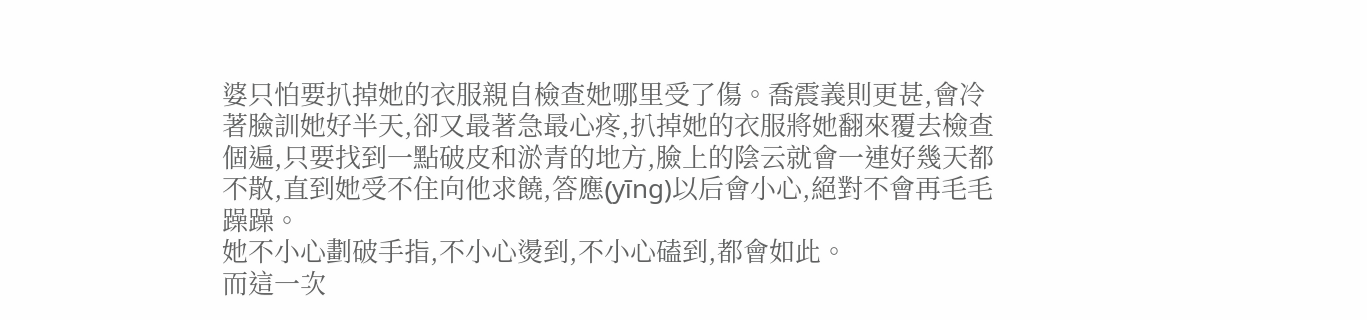婆只怕要扒掉她的衣服親自檢查她哪里受了傷。喬震義則更甚,會冷著臉訓她好半天,卻又最著急最心疼,扒掉她的衣服將她翻來覆去檢查個遍,只要找到一點破皮和淤青的地方,臉上的陰云就會一連好幾天都不散,直到她受不住向他求饒,答應(yīng)以后會小心,絕對不會再毛毛躁躁。
她不小心劃破手指,不小心燙到,不小心磕到,都會如此。
而這一次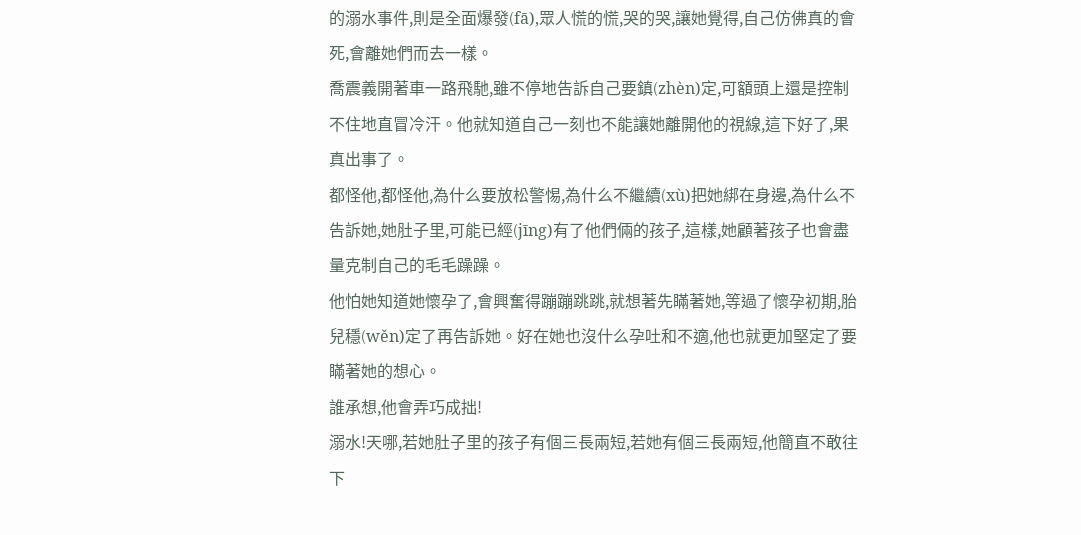的溺水事件,則是全面爆發(fā),眾人慌的慌,哭的哭,讓她覺得,自己仿佛真的會死,會離她們而去一樣。
喬震義開著車一路飛馳,雖不停地告訴自己要鎮(zhèn)定,可額頭上還是控制不住地直冒冷汗。他就知道自己一刻也不能讓她離開他的視線,這下好了,果真出事了。
都怪他,都怪他,為什么要放松警惕,為什么不繼續(xù)把她綁在身邊,為什么不告訴她,她肚子里,可能已經(jīng)有了他們倆的孩子,這樣,她顧著孩子也會盡量克制自己的毛毛躁躁。
他怕她知道她懷孕了,會興奮得蹦蹦跳跳,就想著先瞞著她,等過了懷孕初期,胎兒穩(wěn)定了再告訴她。好在她也沒什么孕吐和不適,他也就更加堅定了要瞞著她的想心。
誰承想,他會弄巧成拙!
溺水!天哪,若她肚子里的孩子有個三長兩短,若她有個三長兩短,他簡直不敢往下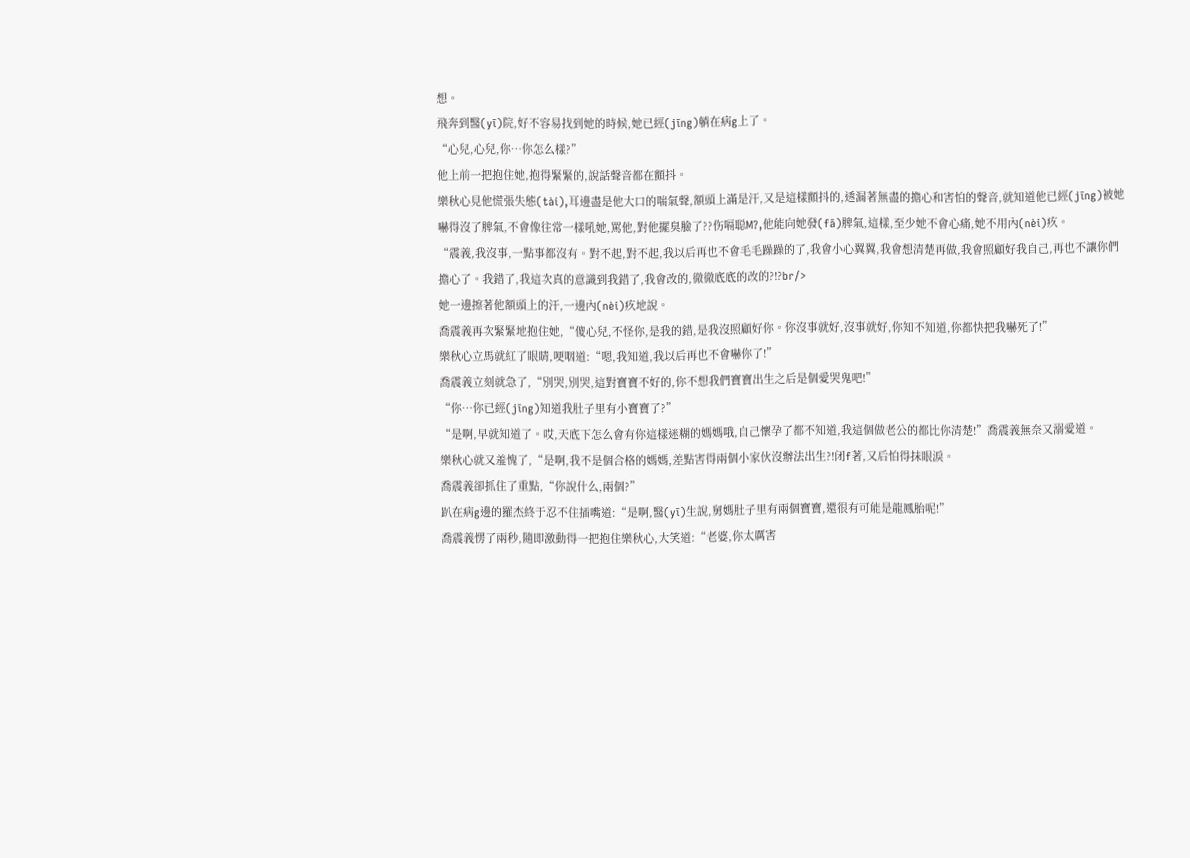想。
飛奔到醫(yī)院,好不容易找到她的時候,她已經(jīng)躺在病g上了。
“心兒,心兒,你…你怎么樣?”
他上前一把抱住她,抱得緊緊的,說話聲音都在顫抖。
樂秋心見他慌張失態(tài),耳邊盡是他大口的喘氣聲,額頭上滿是汗,又是這樣顫抖的,透漏著無盡的擔心和害怕的聲音,就知道他已經(jīng)被她嚇得沒了脾氣,不會像往常一樣吼她,罵他,對他擺臭臉了??伤嗝聪M?,他能向她發(fā)脾氣,這樣,至少她不會心痛,她不用內(nèi)疚。
“震義,我沒事,一點事都沒有。對不起,對不起,我以后再也不會毛毛躁躁的了,我會小心翼翼,我會想清楚再做,我會照顧好我自己,再也不讓你們擔心了。我錯了,我這次真的意識到我錯了,我會改的,徹徹底底的改的?!?br/>
她一邊擦著他額頭上的汗,一邊內(nèi)疚地說。
喬震義再次緊緊地抱住她,“傻心兒,不怪你,是我的錯,是我沒照顧好你。你沒事就好,沒事就好,你知不知道,你都快把我嚇死了!”
樂秋心立馬就紅了眼睛,哽咽道:“嗯,我知道,我以后再也不會嚇你了!”
喬震義立刻就急了,“別哭,別哭,這對寶寶不好的,你不想我們寶寶出生之后是個愛哭鬼吧!”
“你…你已經(jīng)知道我肚子里有小寶寶了?”
“是啊,早就知道了。哎,天底下怎么會有你這樣迷糊的媽媽哦,自己懷孕了都不知道,我這個做老公的都比你清楚!”喬震義無奈又溺愛道。
樂秋心就又羞愧了,“是啊,我不是個合格的媽媽,差點害得兩個小家伙沒辦法出生?!闭f著,又后怕得抹眼淚。
喬震義卻抓住了重點,“你說什么,兩個?”
趴在病g邊的羅杰終于忍不住插嘴道:“是啊,醫(yī)生說,舅媽肚子里有兩個寶寶,還很有可能是龍鳳胎呢!”
喬震義愣了兩秒,隨即激動得一把抱住樂秋心,大笑道:“老婆,你太厲害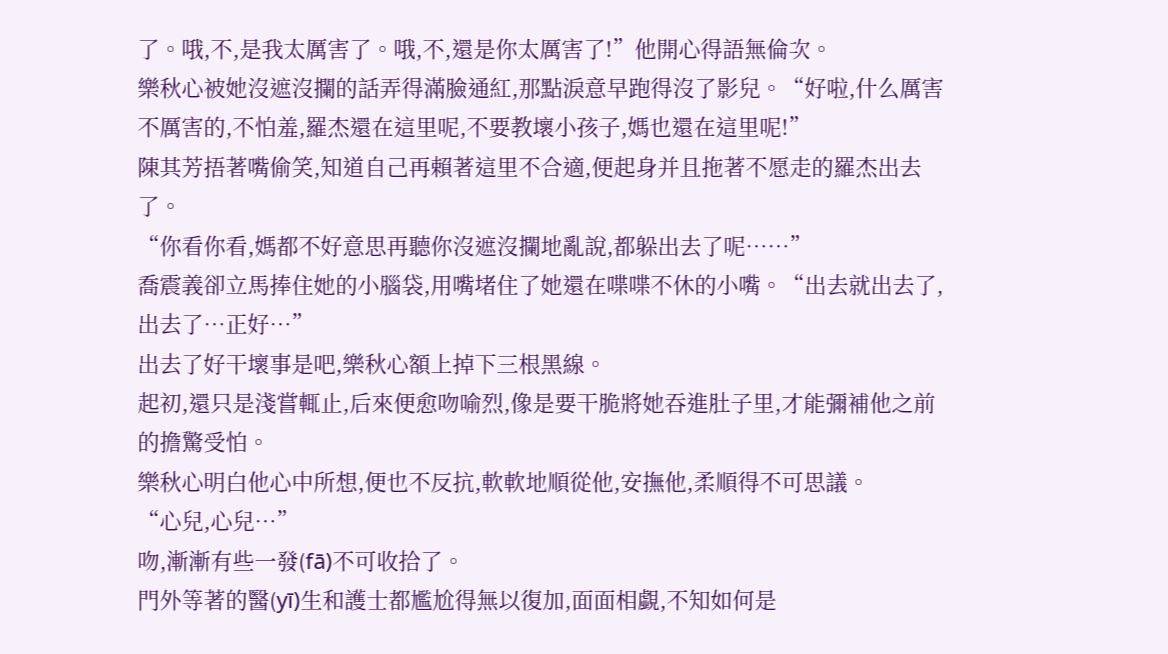了。哦,不,是我太厲害了。哦,不,還是你太厲害了!”他開心得語無倫次。
樂秋心被她沒遮沒攔的話弄得滿臉通紅,那點淚意早跑得沒了影兒。“好啦,什么厲害不厲害的,不怕羞,羅杰還在這里呢,不要教壞小孩子,媽也還在這里呢!”
陳其芳捂著嘴偷笑,知道自己再賴著這里不合適,便起身并且拖著不愿走的羅杰出去了。
“你看你看,媽都不好意思再聽你沒遮沒攔地亂說,都躲出去了呢……”
喬震義卻立馬捧住她的小腦袋,用嘴堵住了她還在喋喋不休的小嘴。“出去就出去了,出去了…正好…”
出去了好干壞事是吧,樂秋心額上掉下三根黑線。
起初,還只是淺嘗輒止,后來便愈吻喻烈,像是要干脆將她吞進肚子里,才能彌補他之前的擔驚受怕。
樂秋心明白他心中所想,便也不反抗,軟軟地順從他,安撫他,柔順得不可思議。
“心兒,心兒…”
吻,漸漸有些一發(fā)不可收拾了。
門外等著的醫(yī)生和護士都尷尬得無以復加,面面相覷,不知如何是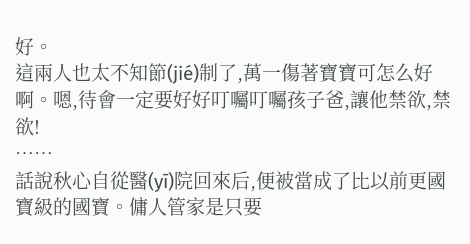好。
這兩人也太不知節(jié)制了,萬一傷著寶寶可怎么好啊。嗯,待會一定要好好叮囑叮囑孩子爸,讓他禁欲,禁欲!
……
話說秋心自從醫(yī)院回來后,便被當成了比以前更國寶級的國寶。傭人管家是只要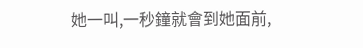她一叫,一秒鐘就會到她面前,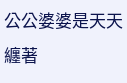公公婆婆是天天纏著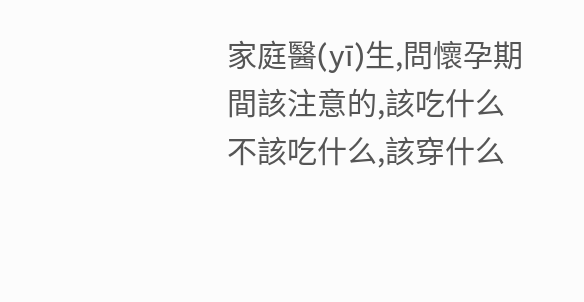家庭醫(yī)生,問懷孕期間該注意的,該吃什么不該吃什么,該穿什么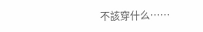不該穿什么……